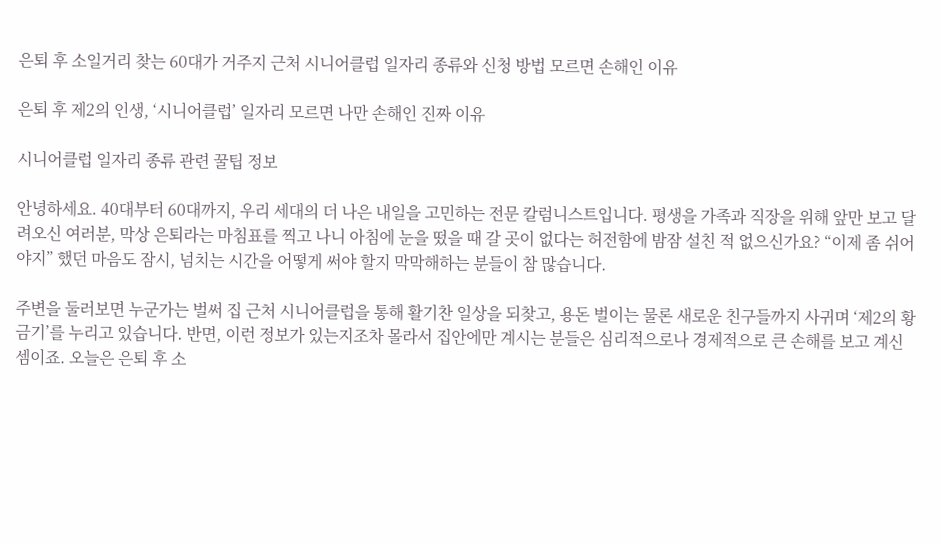은퇴 후 소일거리 찾는 60대가 거주지 근처 시니어클럽 일자리 종류와 신청 방법 모르면 손해인 이유

은퇴 후 제2의 인생, ‘시니어클럽’ 일자리 모르면 나만 손해인 진짜 이유

시니어클럽 일자리 종류 관련 꿀팁 정보

안녕하세요. 40대부터 60대까지, 우리 세대의 더 나은 내일을 고민하는 전문 칼럼니스트입니다. 평생을 가족과 직장을 위해 앞만 보고 달려오신 여러분, 막상 은퇴라는 마침표를 찍고 나니 아침에 눈을 떴을 때 갈 곳이 없다는 허전함에 밤잠 설친 적 없으신가요? “이제 좀 쉬어야지” 했던 마음도 잠시, 넘치는 시간을 어떻게 써야 할지 막막해하는 분들이 참 많습니다.

주변을 둘러보면 누군가는 벌써 집 근처 시니어클럽을 통해 활기찬 일상을 되찾고, 용돈 벌이는 물론 새로운 친구들까지 사귀며 ‘제2의 황금기’를 누리고 있습니다. 반면, 이런 정보가 있는지조차 몰라서 집안에만 계시는 분들은 심리적으로나 경제적으로 큰 손해를 보고 계신 셈이죠. 오늘은 은퇴 후 소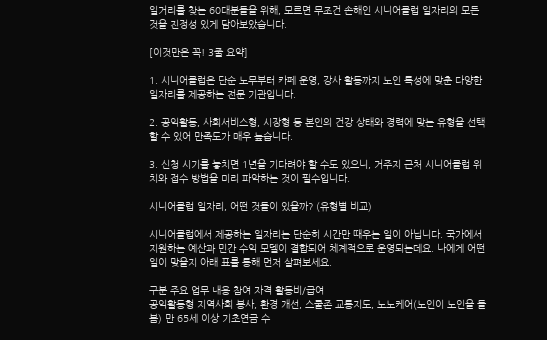일거리를 찾는 60대분들을 위해, 모르면 무조건 손해인 시니어클럽 일자리의 모든 것을 진정성 있게 담아보았습니다.

[이것만은 꼭! 3줄 요약]

1. 시니어클럽은 단순 노무부터 카페 운영, 강사 활동까지 노인 특성에 맞춘 다양한 일자리를 제공하는 전문 기관입니다.

2. 공익활동, 사회서비스형, 시장형 등 본인의 건강 상태와 경력에 맞는 유형을 선택할 수 있어 만족도가 매우 높습니다.

3. 신청 시기를 놓치면 1년을 기다려야 할 수도 있으니, 거주지 근처 시니어클럽 위치와 접수 방법을 미리 파악하는 것이 필수입니다.

시니어클럽 일자리, 어떤 것들이 있을까? (유형별 비교)

시니어클럽에서 제공하는 일자리는 단순히 시간만 때우는 일이 아닙니다. 국가에서 지원하는 예산과 민간 수익 모델이 결합되어 체계적으로 운영되는데요. 나에게 어떤 일이 맞을지 아래 표를 통해 먼저 살펴보세요.

구분 주요 업무 내용 참여 자격 활동비/급여
공익활동형 지역사회 봉사, 환경 개선, 스쿨존 교통지도, 노노케어(노인이 노인을 돌봄) 만 65세 이상 기초연금 수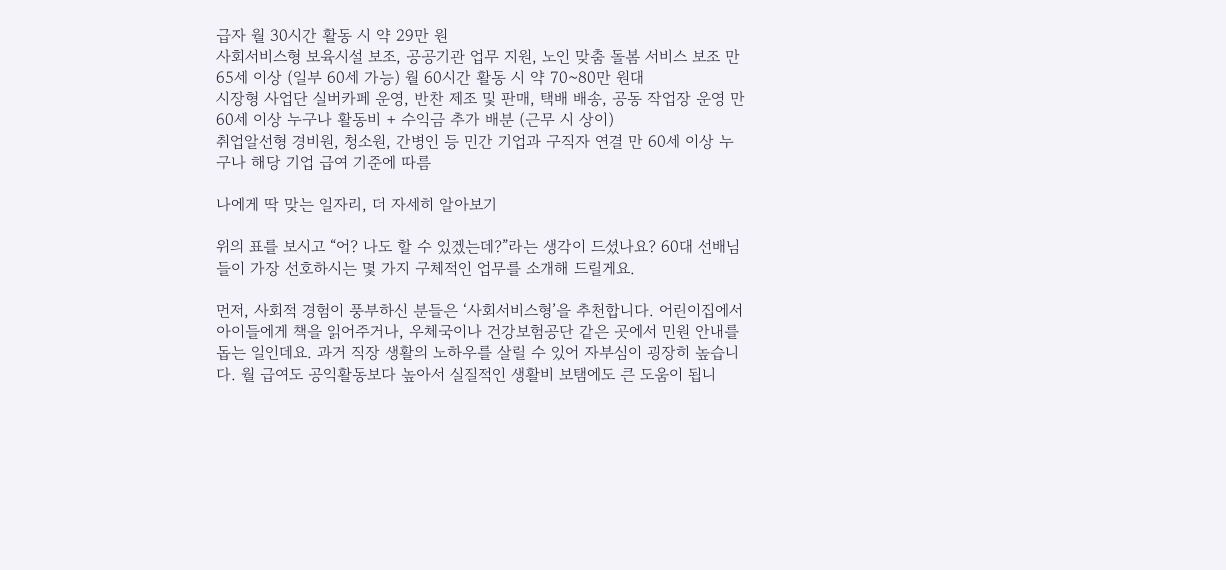급자 월 30시간 활동 시 약 29만 원
사회서비스형 보육시설 보조, 공공기관 업무 지원, 노인 맞춤 돌봄 서비스 보조 만 65세 이상 (일부 60세 가능) 월 60시간 활동 시 약 70~80만 원대
시장형 사업단 실버카페 운영, 반찬 제조 및 판매, 택배 배송, 공동 작업장 운영 만 60세 이상 누구나 활동비 + 수익금 추가 배분 (근무 시 상이)
취업알선형 경비원, 청소원, 간병인 등 민간 기업과 구직자 연결 만 60세 이상 누구나 해당 기업 급여 기준에 따름

나에게 딱 맞는 일자리, 더 자세히 알아보기

위의 표를 보시고 “어? 나도 할 수 있겠는데?”라는 생각이 드셨나요? 60대 선배님들이 가장 선호하시는 몇 가지 구체적인 업무를 소개해 드릴게요.

먼저, 사회적 경험이 풍부하신 분들은 ‘사회서비스형’을 추천합니다. 어린이집에서 아이들에게 책을 읽어주거나, 우체국이나 건강보험공단 같은 곳에서 민원 안내를 돕는 일인데요. 과거 직장 생활의 노하우를 살릴 수 있어 자부심이 굉장히 높습니다. 월 급여도 공익활동보다 높아서 실질적인 생활비 보탬에도 큰 도움이 됩니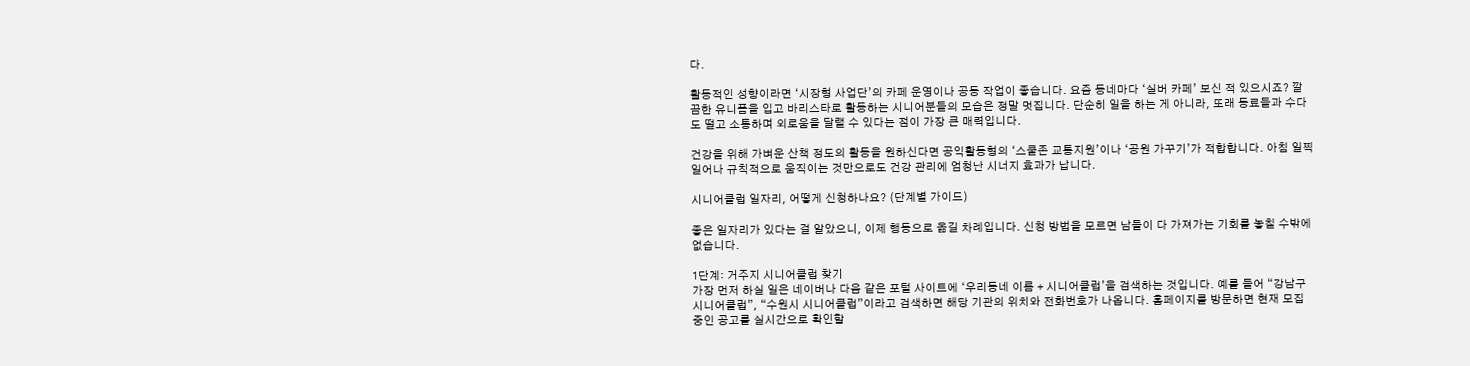다.

활동적인 성향이라면 ‘시장형 사업단’의 카페 운영이나 공동 작업이 좋습니다. 요즘 동네마다 ‘실버 카페’ 보신 적 있으시죠? 깔끔한 유니폼을 입고 바리스타로 활동하는 시니어분들의 모습은 정말 멋집니다. 단순히 일을 하는 게 아니라, 또래 동료들과 수다도 떨고 소통하며 외로움을 달랠 수 있다는 점이 가장 큰 매력입니다.

건강을 위해 가벼운 산책 정도의 활동을 원하신다면 공익활동형의 ‘스쿨존 교통지원’이나 ‘공원 가꾸기’가 적합합니다. 아침 일찍 일어나 규칙적으로 움직이는 것만으로도 건강 관리에 엄청난 시너지 효과가 납니다.

시니어클럽 일자리, 어떻게 신청하나요? (단계별 가이드)

좋은 일자리가 있다는 걸 알았으니, 이제 행동으로 옮길 차례입니다. 신청 방법을 모르면 남들이 다 가져가는 기회를 놓칠 수밖에 없습니다.

1단계: 거주지 시니어클럽 찾기
가장 먼저 하실 일은 네이버나 다음 같은 포털 사이트에 ‘우리동네 이름 + 시니어클럽’을 검색하는 것입니다. 예를 들어 “강남구 시니어클럽”, “수원시 시니어클럽”이라고 검색하면 해당 기관의 위치와 전화번호가 나옵니다. 홈페이지를 방문하면 현재 모집 중인 공고를 실시간으로 확인할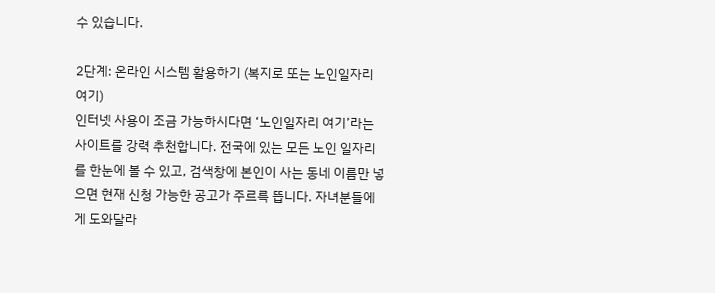수 있습니다.

2단계: 온라인 시스템 활용하기 (복지로 또는 노인일자리 여기)
인터넷 사용이 조금 가능하시다면 ‘노인일자리 여기’라는 사이트를 강력 추천합니다. 전국에 있는 모든 노인 일자리를 한눈에 볼 수 있고, 검색창에 본인이 사는 동네 이름만 넣으면 현재 신청 가능한 공고가 주르륵 뜹니다. 자녀분들에게 도와달라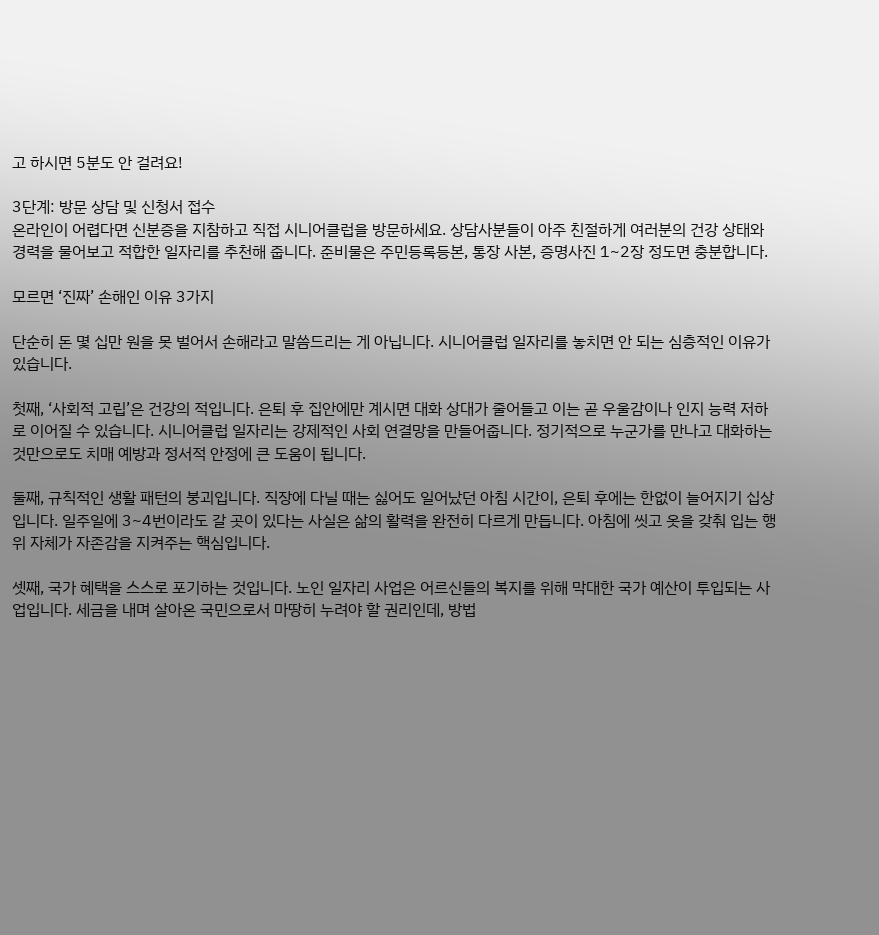고 하시면 5분도 안 걸려요!

3단계: 방문 상담 및 신청서 접수
온라인이 어렵다면 신분증을 지참하고 직접 시니어클럽을 방문하세요. 상담사분들이 아주 친절하게 여러분의 건강 상태와 경력을 물어보고 적합한 일자리를 추천해 줍니다. 준비물은 주민등록등본, 통장 사본, 증명사진 1~2장 정도면 충분합니다.

모르면 ‘진짜’ 손해인 이유 3가지

단순히 돈 몇 십만 원을 못 벌어서 손해라고 말씀드리는 게 아닙니다. 시니어클럽 일자리를 놓치면 안 되는 심층적인 이유가 있습니다.

첫째, ‘사회적 고립’은 건강의 적입니다. 은퇴 후 집안에만 계시면 대화 상대가 줄어들고 이는 곧 우울감이나 인지 능력 저하로 이어질 수 있습니다. 시니어클럽 일자리는 강제적인 사회 연결망을 만들어줍니다. 정기적으로 누군가를 만나고 대화하는 것만으로도 치매 예방과 정서적 안정에 큰 도움이 됩니다.

둘째, 규칙적인 생활 패턴의 붕괴입니다. 직장에 다닐 때는 싫어도 일어났던 아침 시간이, 은퇴 후에는 한없이 늘어지기 십상입니다. 일주일에 3~4번이라도 갈 곳이 있다는 사실은 삶의 활력을 완전히 다르게 만듭니다. 아침에 씻고 옷을 갖춰 입는 행위 자체가 자존감을 지켜주는 핵심입니다.

셋째, 국가 혜택을 스스로 포기하는 것입니다. 노인 일자리 사업은 어르신들의 복지를 위해 막대한 국가 예산이 투입되는 사업입니다. 세금을 내며 살아온 국민으로서 마땅히 누려야 할 권리인데, 방법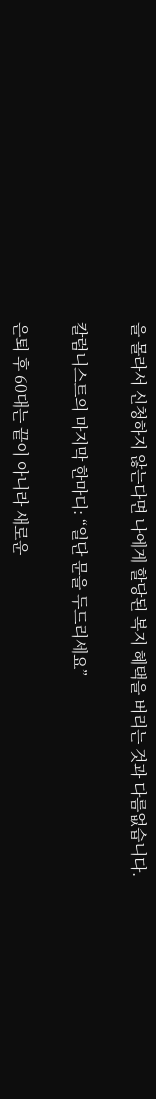을 몰라서 신청하지 않는다면 나에게 할당된 복지 혜택을 버리는 것과 다름없습니다.

칼럼니스트의 마지막 한마디: “일단 문을 두드리세요”

은퇴 후 60대는 끝이 아니라 새로운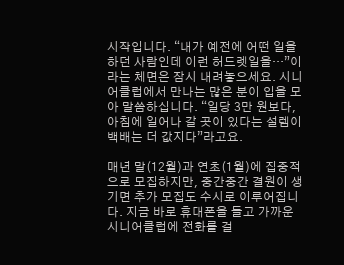시작입니다. “내가 예전에 어떤 일을 하던 사람인데 이런 허드렛일을…”이라는 체면은 잠시 내려놓으세요. 시니어클럽에서 만나는 많은 분이 입을 모아 말씀하십니다. “일당 3만 원보다, 아침에 일어나 갈 곳이 있다는 설렘이 백배는 더 값지다”라고요.

매년 말(12월)과 연초(1월)에 집중적으로 모집하지만, 중간중간 결원이 생기면 추가 모집도 수시로 이루어집니다. 지금 바로 휴대폰을 들고 가까운 시니어클럽에 전화를 걸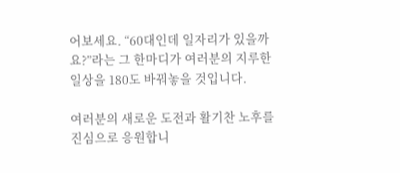어보세요. “60대인데 일자리가 있을까요?”라는 그 한마디가 여러분의 지루한 일상을 180도 바꿔놓을 것입니다.

여러분의 새로운 도전과 활기찬 노후를 진심으로 응원합니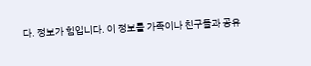다. 정보가 힘입니다. 이 정보를 가족이나 친구들과 공유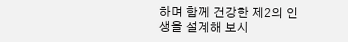하며 함께 건강한 제2의 인생을 설계해 보시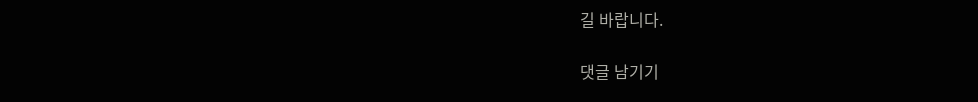길 바랍니다.

댓글 남기기